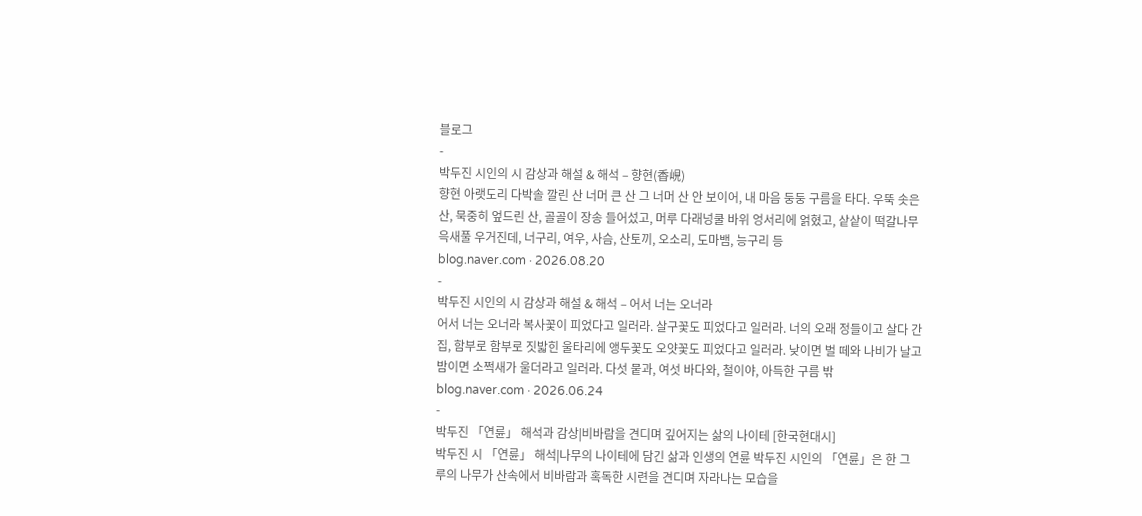블로그
-
박두진 시인의 시 감상과 해설 & 해석 – 향현(香峴)
향현 아랫도리 다박솔 깔린 산 너머 큰 산 그 너머 산 안 보이어, 내 마음 둥둥 구름을 타다. 우뚝 솟은 산, 묵중히 엎드린 산, 골골이 장송 들어섰고, 머루 다래넝쿨 바위 엉서리에 얽혔고, 샅샅이 떡갈나무 윽새풀 우거진데, 너구리, 여우, 사슴, 산토끼, 오소리, 도마뱀, 능구리 등
blog.naver.com · 2026.08.20
-
박두진 시인의 시 감상과 해설 & 해석 – 어서 너는 오너라
어서 너는 오너라 복사꽃이 피었다고 일러라. 살구꽃도 피었다고 일러라. 너의 오래 정들이고 살다 간 집, 함부로 함부로 짓밟힌 울타리에 앵두꽃도 오얏꽃도 피었다고 일러라. 낮이면 벌 떼와 나비가 날고 밤이면 소쩍새가 울더라고 일러라. 다섯 뭍과, 여섯 바다와, 철이야, 아득한 구름 밖
blog.naver.com · 2026.06.24
-
박두진 「연륜」 해석과 감상|비바람을 견디며 깊어지는 삶의 나이테 [한국현대시]
박두진 시 「연륜」 해석|나무의 나이테에 담긴 삶과 인생의 연륜 박두진 시인의 「연륜」은 한 그루의 나무가 산속에서 비바람과 혹독한 시련을 견디며 자라나는 모습을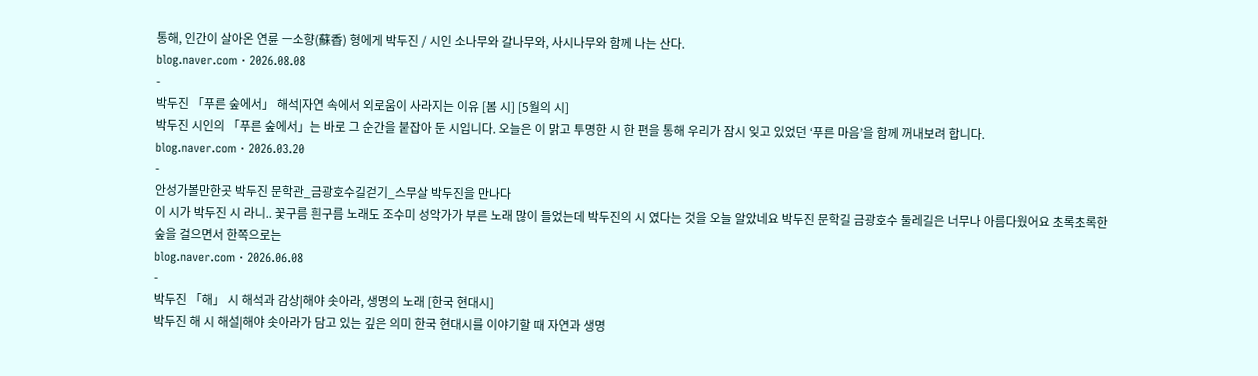통해, 인간이 살아온 연륜 ㅡ소향(蘇香) 형에게 박두진 / 시인 소나무와 갈나무와, 사시나무와 함께 나는 산다.
blog.naver.com · 2026.08.08
-
박두진 「푸른 숲에서」 해석|자연 속에서 외로움이 사라지는 이유 [봄 시] [5월의 시]
박두진 시인의 「푸른 숲에서」는 바로 그 순간을 붙잡아 둔 시입니다. 오늘은 이 맑고 투명한 시 한 편을 통해 우리가 잠시 잊고 있었던 ‘푸른 마음’을 함께 꺼내보려 합니다.
blog.naver.com · 2026.03.20
-
안성가볼만한곳 박두진 문학관_금광호수길걷기_스무살 박두진을 만나다
이 시가 박두진 시 라니.. 꽃구름 흰구름 노래도 조수미 성악가가 부른 노래 많이 들었는데 박두진의 시 였다는 것을 오늘 알았네요 박두진 문학길 금광호수 둘레길은 너무나 아름다웠어요 초록초록한 숲을 걸으면서 한쪽으로는
blog.naver.com · 2026.06.08
-
박두진 「해」 시 해석과 감상|해야 솟아라, 생명의 노래 [한국 현대시]
박두진 해 시 해설|해야 솟아라가 담고 있는 깊은 의미 한국 현대시를 이야기할 때 자연과 생명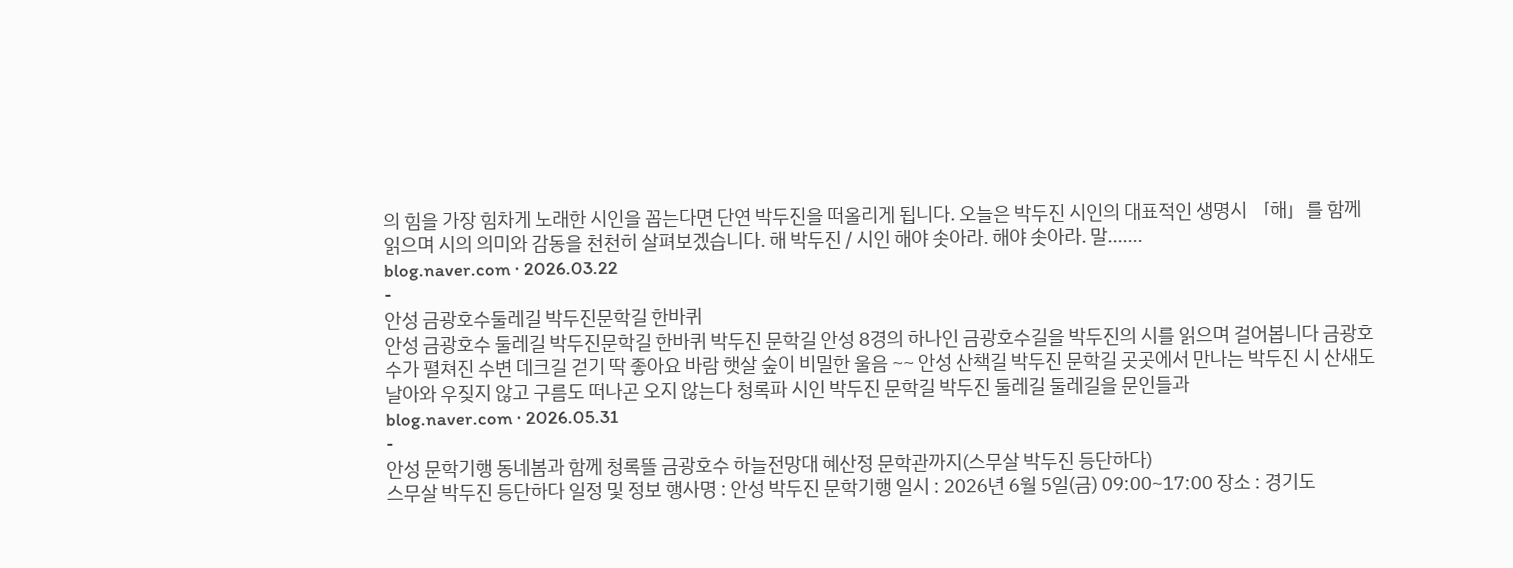의 힘을 가장 힘차게 노래한 시인을 꼽는다면 단연 박두진을 떠올리게 됩니다. 오늘은 박두진 시인의 대표적인 생명시 「해」를 함께 읽으며 시의 의미와 감동을 천천히 살펴보겠습니다. 해 박두진 / 시인 해야 솟아라. 해야 솟아라. 말.......
blog.naver.com · 2026.03.22
-
안성 금광호수둘레길 박두진문학길 한바퀴
안성 금광호수 둘레길 박두진문학길 한바퀴 박두진 문학길 안성 8경의 하나인 금광호수길을 박두진의 시를 읽으며 걸어봅니다 금광호수가 펼쳐진 수변 데크길 걷기 딱 좋아요 바람 햇살 숲이 비밀한 울음 ~~ 안성 산책길 박두진 문학길 곳곳에서 만나는 박두진 시 산새도 날아와 우짖지 않고 구름도 떠나곤 오지 않는다 청록파 시인 박두진 문학길 박두진 둘레길 둘레길을 문인들과
blog.naver.com · 2026.05.31
-
안성 문학기행 동네봄과 함께 청록뜰 금광호수 하늘전망대 혜산정 문학관까지(스무살 박두진 등단하다)
스무살 박두진 등단하다 일정 및 정보 행사명 : 안성 박두진 문학기행 일시 : 2026년 6월 5일(금) 09:00~17:00 장소 : 경기도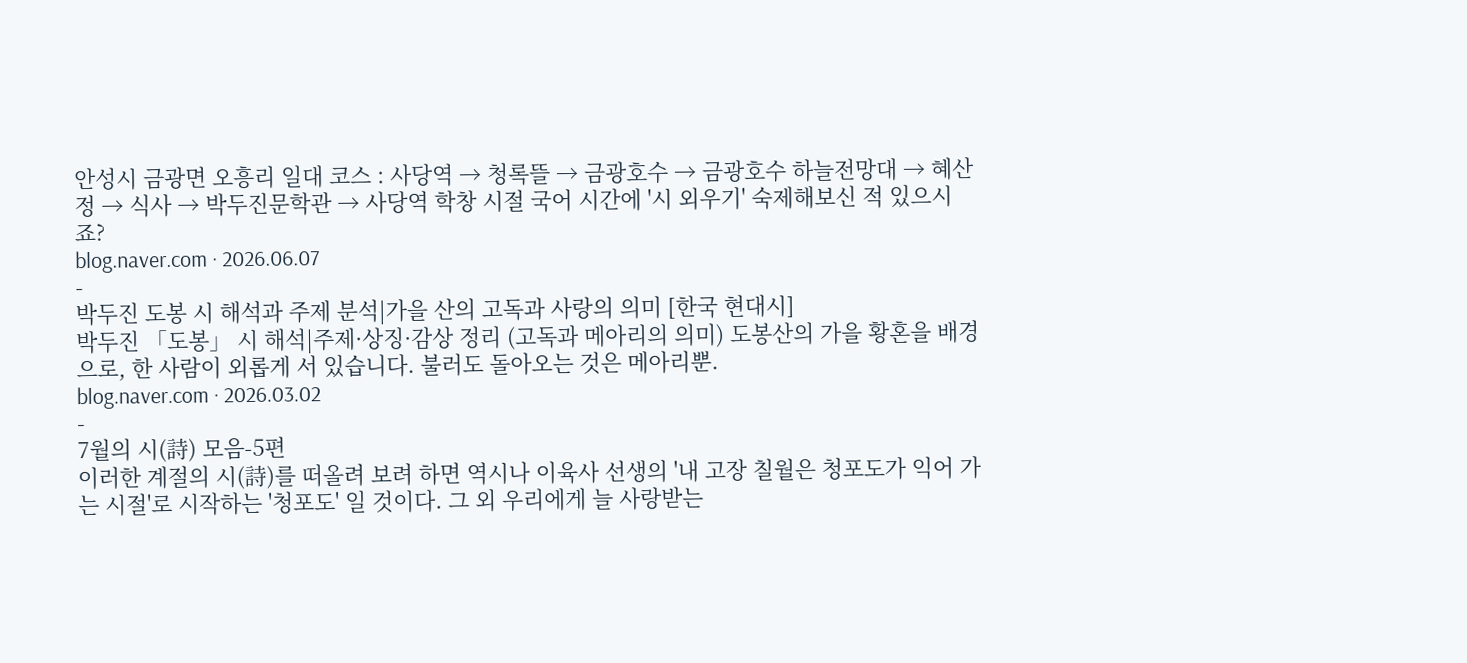안성시 금광면 오흥리 일대 코스 : 사당역 → 청록뜰 → 금광호수 → 금광호수 하늘전망대 → 혜산정 → 식사 → 박두진문학관 → 사당역 학창 시절 국어 시간에 '시 외우기' 숙제해보신 적 있으시죠?
blog.naver.com · 2026.06.07
-
박두진 도봉 시 해석과 주제 분석|가을 산의 고독과 사랑의 의미 [한국 현대시]
박두진 「도봉」 시 해석|주제·상징·감상 정리 (고독과 메아리의 의미) 도봉산의 가을 황혼을 배경으로, 한 사람이 외롭게 서 있습니다. 불러도 돌아오는 것은 메아리뿐.
blog.naver.com · 2026.03.02
-
7월의 시(詩) 모음-5편
이러한 계절의 시(詩)를 떠올려 보려 하면 역시나 이육사 선생의 '내 고장 칠월은 청포도가 익어 가는 시절'로 시작하는 '청포도' 일 것이다. 그 외 우리에게 늘 사랑받는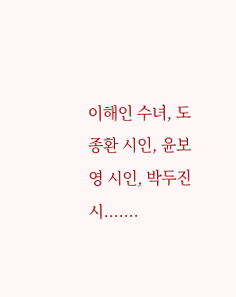이해인 수녀, 도종환 시인, 윤보영 시인, 박두진 시.......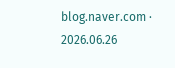blog.naver.com · 2026.06.26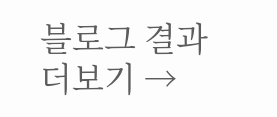블로그 결과 더보기 →